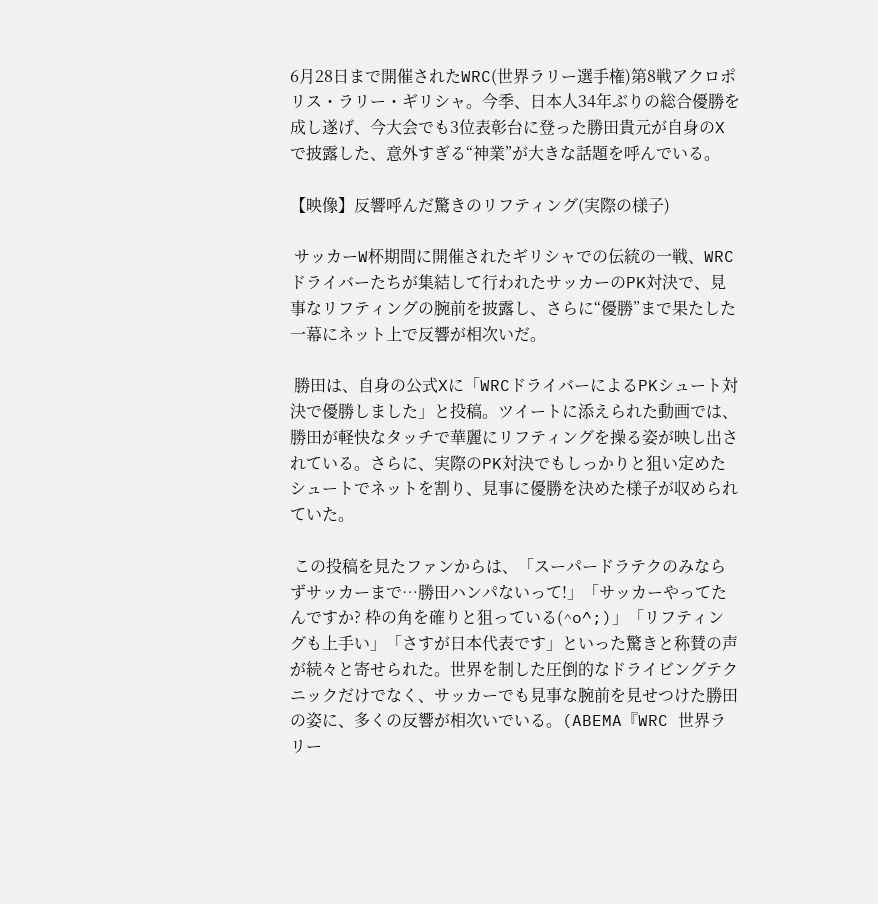6月28日まで開催されたWRC(世界ラリー選手権)第8戦アクロポリス・ラリー・ギリシャ。今季、日本人34年ぶりの総合優勝を成し遂げ、今大会でも3位表彰台に登った勝田貴元が自身のXで披露した、意外すぎる“神業”が大きな話題を呼んでいる。

【映像】反響呼んだ驚きのリフティング(実際の様子)

 サッカーW杯期間に開催されたギリシャでの伝統の一戦、WRCドライバーたちが集結して行われたサッカーのPK対決で、見事なリフティングの腕前を披露し、さらに“優勝”まで果たした一幕にネット上で反響が相次いだ。

 勝田は、自身の公式Xに「WRCドライバーによるPKシュート対決で優勝しました」と投稿。ツイートに添えられた動画では、勝田が軽快なタッチで華麗にリフティングを操る姿が映し出されている。さらに、実際のPK対決でもしっかりと狙い定めたシュートでネットを割り、見事に優勝を決めた様子が収められていた。

 この投稿を見たファンからは、「スーパードラテクのみならずサッカーまで…勝田ハンパないって!」「サッカーやってたんですか? 枠の角を確りと狙っている(^o^;)」「リフティングも上手い」「さすが日本代表です」といった驚きと称賛の声が続々と寄せられた。世界を制した圧倒的なドライビングテクニックだけでなく、サッカーでも見事な腕前を見せつけた勝田の姿に、多くの反響が相次いでいる。(ABEMA『WRC 世界ラリー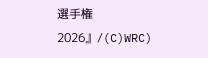選手権 2026』/(C)WRC)